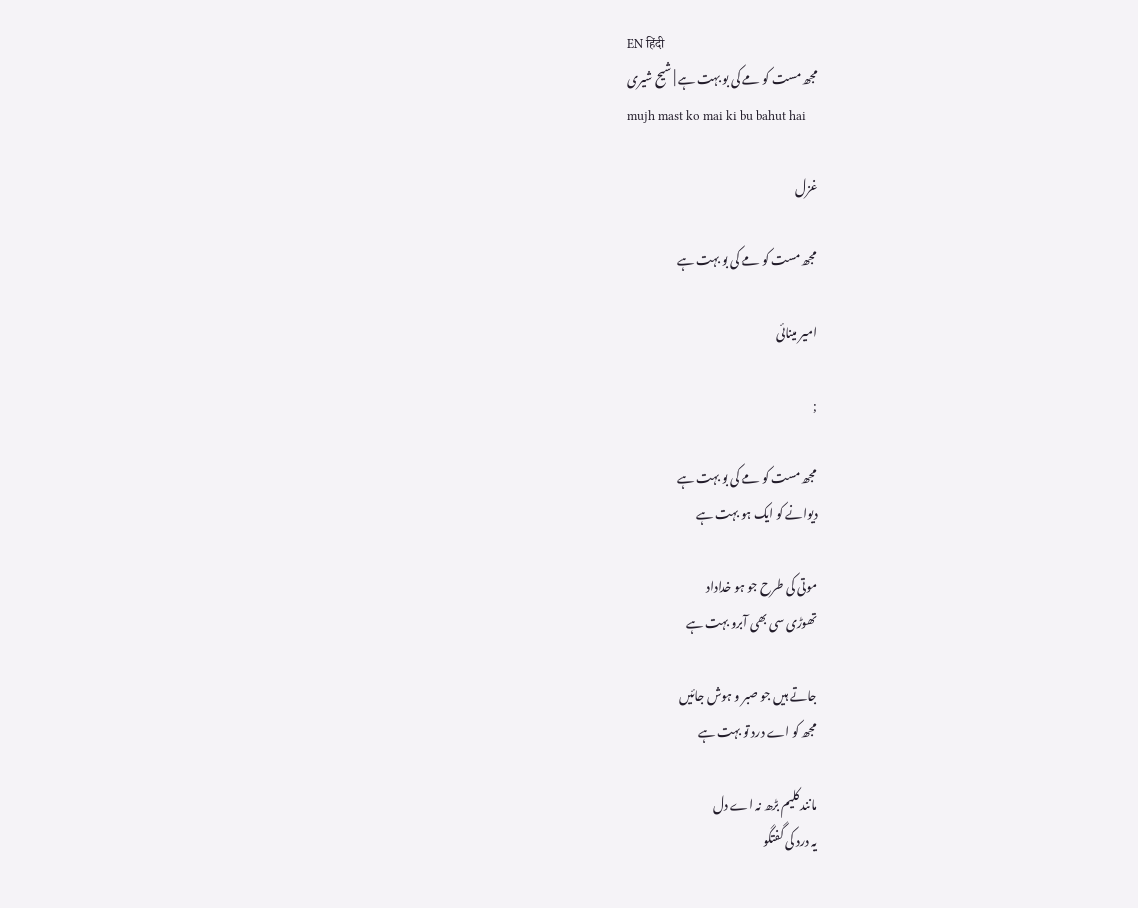EN हिंदी
مجھ مست کو مے کی بو بہت ہے | شیح شیری
mujh mast ko mai ki bu bahut hai

غزل

مجھ مست کو مے کی بو بہت ہے

امیر مینائی

;

مجھ مست کو مے کی بو بہت ہے
دیوانے کو ایک ہو بہت ہے

موتی کی طرح جو ہو خداداد
تھوڑی سی بھی آبرو بہت ہے

جاتے ہیں جو صبر و ہوش جائیں
مجھ کو اے درد تو بہت ہے

مانند کلیم بڑھ نہ اے دل
یہ درد کی گفتگو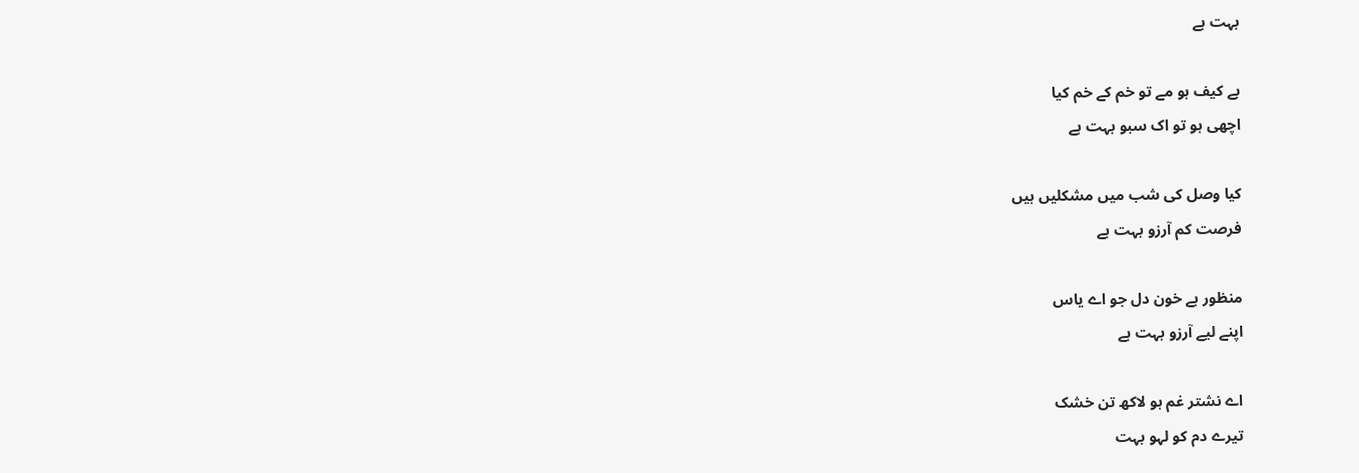بہت ہے

بے کیف ہو مے تو خم کے خم کیا
اچھی ہو تو اک سبو بہت ہے

کیا وصل کی شب میں مشکلیں ہیں
فرصت کم آرزو بہت ہے

منظور ہے خون دل جو اے یاس
اپنے لیے آرزو بہت ہے

اے نشتر غم ہو لاکھ تن خشک
تیرے دم کو لہو بہت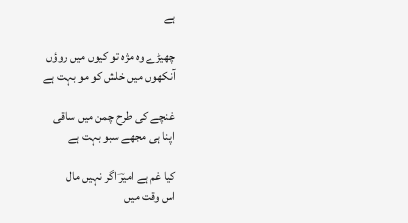ہے

چھیڑے وہ مژہ تو کیوں میں روؤں
آنکھوں میں خلش کو مو بہت ہے

غنچے کی طرح چمن میں ساقی
اپنا ہی مجھے سبو بہت ہے

کیا غم ہے امیرؔ اگر نہیں مال
اس وقت میں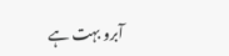آبرو بہت ہے